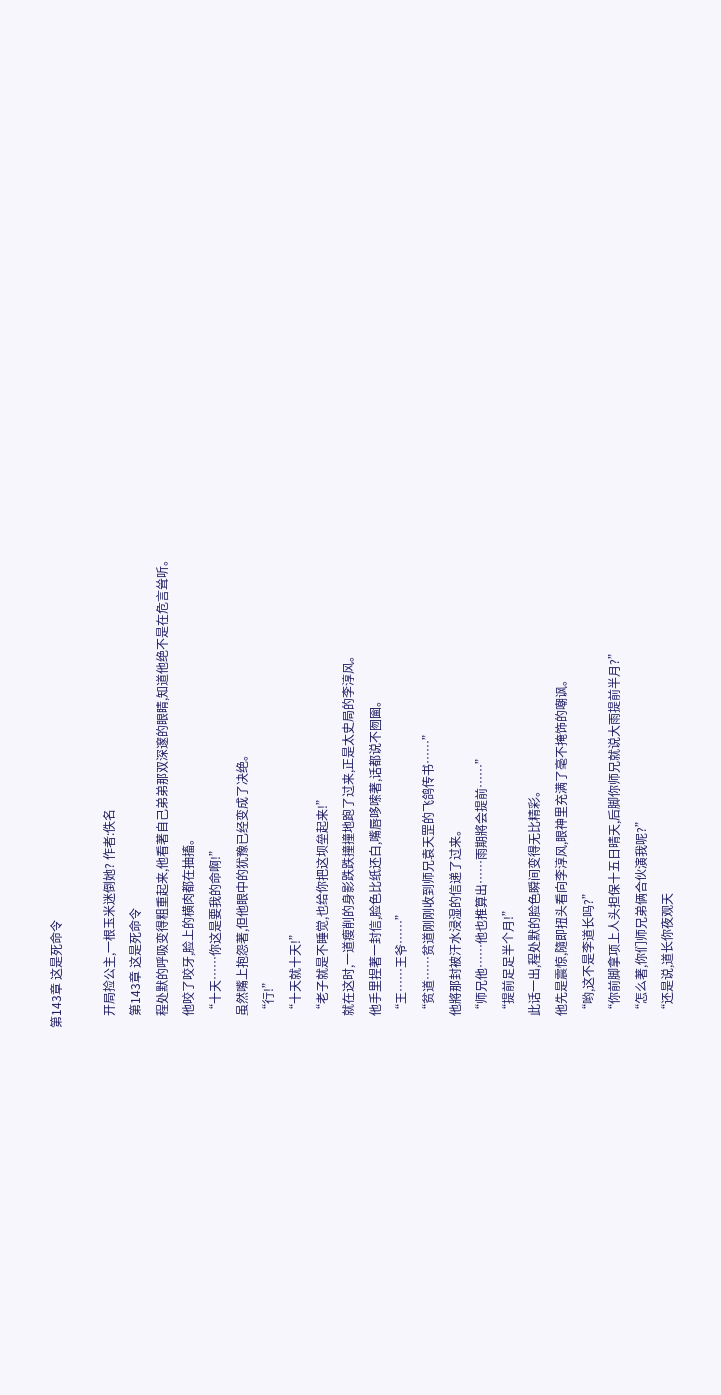第143章 这是死命令

    开局捡公主,一根玉米迷倒她? 作者:佚名
    第143章 这是死命令
    程处默的呼吸变得粗重起来,他看著自己弟弟那双深邃的眼睛,知道他绝不是在危言耸听。
    他咬了咬牙,脸上的横肉都在抽搐。
    “十天……你这是要我的命啊!”
    虽然嘴上抱怨著,但他眼中的犹豫已经变成了决绝。
    “行!”
    “十天就十天!”
    “老子就是不睡觉,也给你把这坝垒起来!”
    就在这时,一道瘦削的身影跌跌撞撞地跑了过来,正是太史局的李淳风。
    他手里捏著一封信,脸色比纸还白,嘴唇哆嗦著,话都说不囫圇。
    “王……王爷……”
    “贫道……贫道刚刚收到师兄袁天罡的飞鸽传书……”
    他將那封被汗水浸湿的信递了过来。
    “师兄他……他也推算出……雨期將会提前……”
    “提前足足半个月!”
    此话一出,程处默的脸色瞬间变得无比精彩。
    他先是震惊,隨即扭头看向李淳风,眼神里充满了毫不掩饰的嘲讽。
    “哟,这不是李道长吗?”
    “你前脚拿项上人头担保十五日晴天,后脚你师兄就说大雨提前半月?”
    “怎么著,你们师兄弟俩合伙演我呢?”
    “还是说,道长你夜观天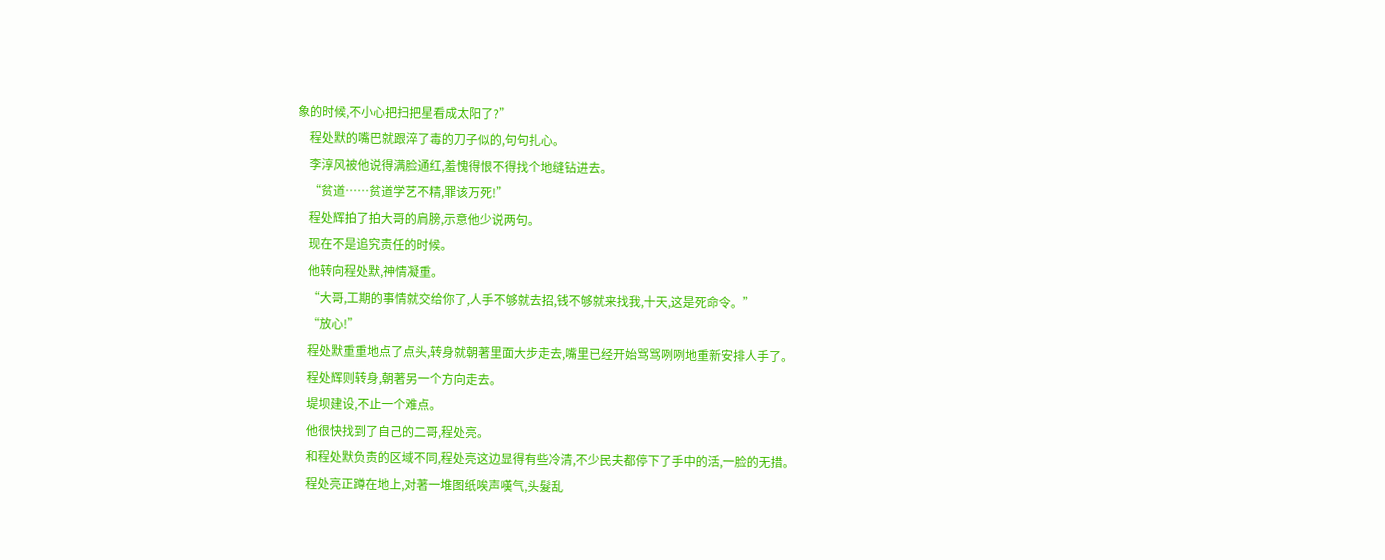象的时候,不小心把扫把星看成太阳了?”
    程处默的嘴巴就跟淬了毒的刀子似的,句句扎心。
    李淳风被他说得满脸通红,羞愧得恨不得找个地缝钻进去。
    “贫道……贫道学艺不精,罪该万死!”
    程处辉拍了拍大哥的肩膀,示意他少说两句。
    现在不是追究责任的时候。
    他转向程处默,神情凝重。
    “大哥,工期的事情就交给你了,人手不够就去招,钱不够就来找我,十天,这是死命令。”
    “放心!”
    程处默重重地点了点头,转身就朝著里面大步走去,嘴里已经开始骂骂咧咧地重新安排人手了。
    程处辉则转身,朝著另一个方向走去。
    堤坝建设,不止一个难点。
    他很快找到了自己的二哥,程处亮。
    和程处默负责的区域不同,程处亮这边显得有些冷清,不少民夫都停下了手中的活,一脸的无措。
    程处亮正蹲在地上,对著一堆图纸唉声嘆气,头髮乱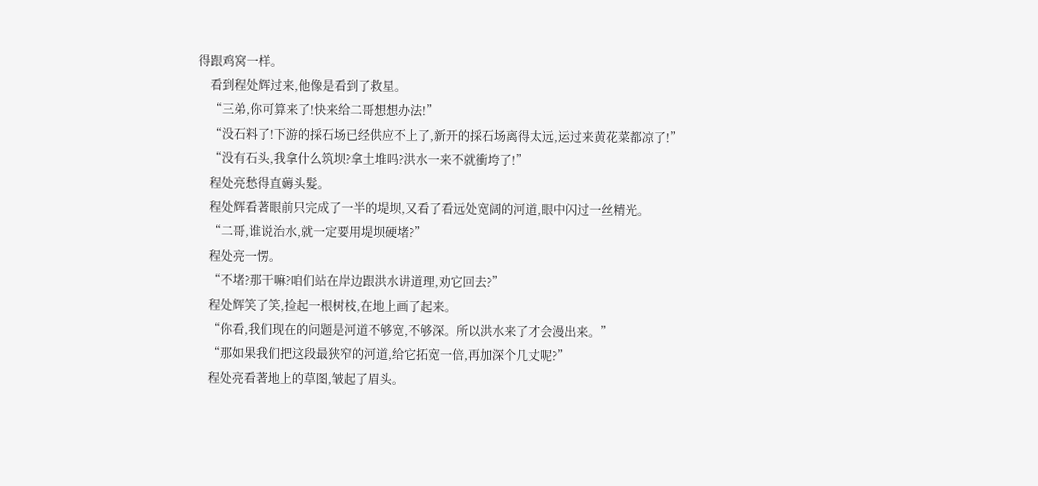得跟鸡窝一样。
    看到程处辉过来,他像是看到了救星。
    “三弟,你可算来了!快来给二哥想想办法!”
    “没石料了!下游的採石场已经供应不上了,新开的採石场离得太远,运过来黄花菜都凉了!”
    “没有石头,我拿什么筑坝?拿土堆吗?洪水一来不就衝垮了!”
    程处亮愁得直薅头髮。
    程处辉看著眼前只完成了一半的堤坝,又看了看远处宽阔的河道,眼中闪过一丝精光。
    “二哥,谁说治水,就一定要用堤坝硬堵?”
    程处亮一愣。
    “不堵?那干嘛?咱们站在岸边跟洪水讲道理,劝它回去?”
    程处辉笑了笑,捡起一根树枝,在地上画了起来。
    “你看,我们现在的问题是河道不够宽,不够深。所以洪水来了才会漫出来。”
    “那如果我们把这段最狭窄的河道,给它拓宽一倍,再加深个几丈呢?”
    程处亮看著地上的草图,皱起了眉头。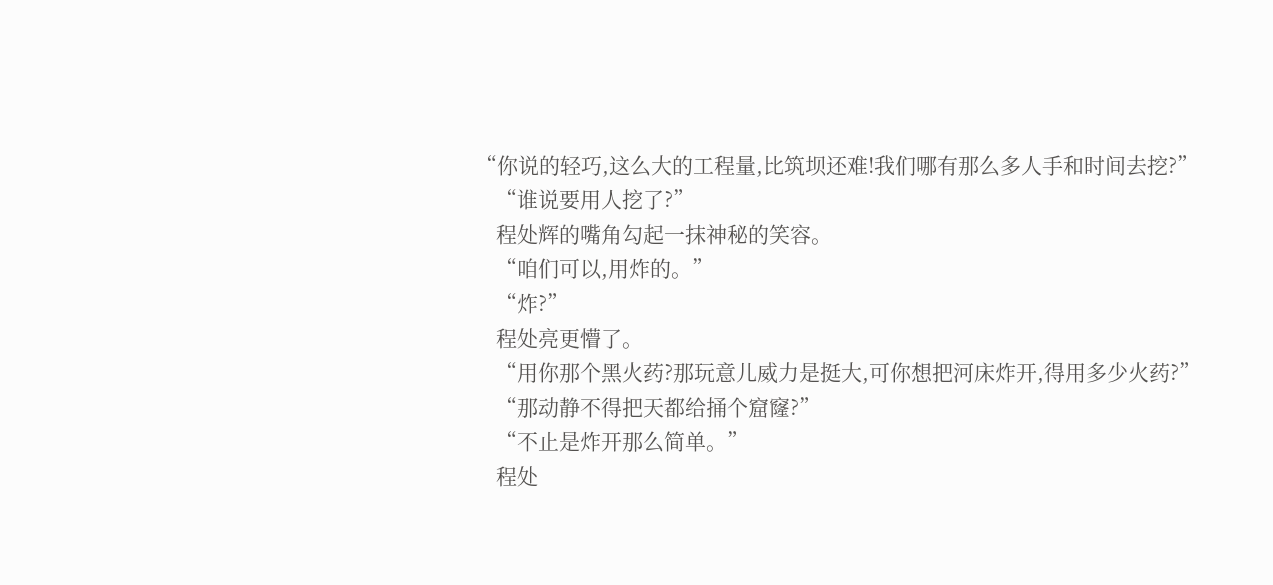“你说的轻巧,这么大的工程量,比筑坝还难!我们哪有那么多人手和时间去挖?”
    “谁说要用人挖了?”
    程处辉的嘴角勾起一抹神秘的笑容。
    “咱们可以,用炸的。”
    “炸?”
    程处亮更懵了。
    “用你那个黑火药?那玩意儿威力是挺大,可你想把河床炸开,得用多少火药?”
    “那动静不得把天都给捅个窟窿?”
    “不止是炸开那么简单。”
    程处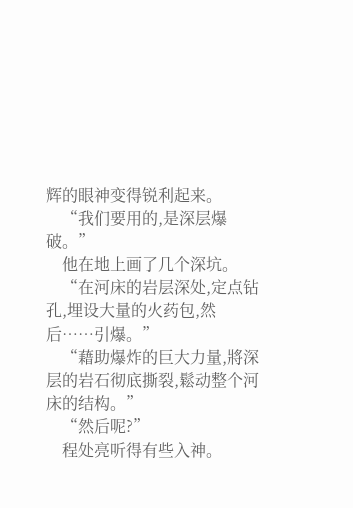辉的眼神变得锐利起来。
    “我们要用的,是深层爆破。”
    他在地上画了几个深坑。
    “在河床的岩层深处,定点钻孔,埋设大量的火药包,然后……引爆。”
    “藉助爆炸的巨大力量,將深层的岩石彻底撕裂,鬆动整个河床的结构。”
    “然后呢?”
    程处亮听得有些入神。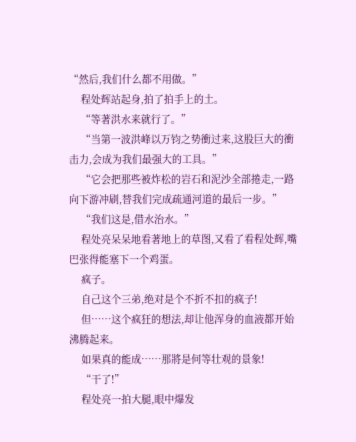“然后,我们什么都不用做。”
    程处辉站起身,拍了拍手上的土。
    “等著洪水来就行了。”
    “当第一波洪峰以万钧之势衝过来,这股巨大的衝击力,会成为我们最强大的工具。”
    “它会把那些被炸松的岩石和泥沙全部捲走,一路向下游冲刷,替我们完成疏通河道的最后一步。”
    “我们这是,借水治水。”
    程处亮呆呆地看著地上的草图,又看了看程处辉,嘴巴张得能塞下一个鸡蛋。
    疯子。
    自己这个三弟,绝对是个不折不扣的疯子!
    但……这个疯狂的想法,却让他浑身的血液都开始沸腾起来。
    如果真的能成……那將是何等壮观的景象!
    “干了!”
    程处亮一拍大腿,眼中爆发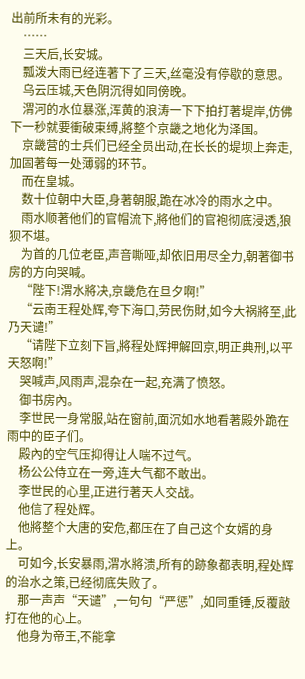出前所未有的光彩。
    ……
    三天后,长安城。
    瓢泼大雨已经连著下了三天,丝毫没有停歇的意思。
    乌云压城,天色阴沉得如同傍晚。
    渭河的水位暴涨,浑黄的浪涛一下下拍打著堤岸,仿佛下一秒就要衝破束缚,將整个京畿之地化为泽国。
    京畿营的士兵们已经全员出动,在长长的堤坝上奔走,加固著每一处薄弱的环节。
    而在皇城。
    数十位朝中大臣,身著朝服,跪在冰冷的雨水之中。
    雨水顺著他们的官帽流下,將他们的官袍彻底浸透,狼狈不堪。
    为首的几位老臣,声音嘶哑,却依旧用尽全力,朝著御书房的方向哭喊。
    “陛下!渭水將决,京畿危在旦夕啊!”
    “云南王程处辉,夸下海口,劳民伤財,如今大祸將至,此乃天谴!”
    “请陛下立刻下旨,將程处辉押解回京,明正典刑,以平天怒啊!”
    哭喊声,风雨声,混杂在一起,充满了愤怒。
    御书房內。
    李世民一身常服,站在窗前,面沉如水地看著殿外跪在雨中的臣子们。
    殿內的空气压抑得让人喘不过气。
    杨公公侍立在一旁,连大气都不敢出。
    李世民的心里,正进行著天人交战。
    他信了程处辉。
    他將整个大唐的安危,都压在了自己这个女婿的身上。
    可如今,长安暴雨,渭水將溃,所有的跡象都表明,程处辉的治水之策,已经彻底失败了。
    那一声声“天谴”,一句句“严惩”,如同重锤,反覆敲打在他的心上。
    他身为帝王,不能拿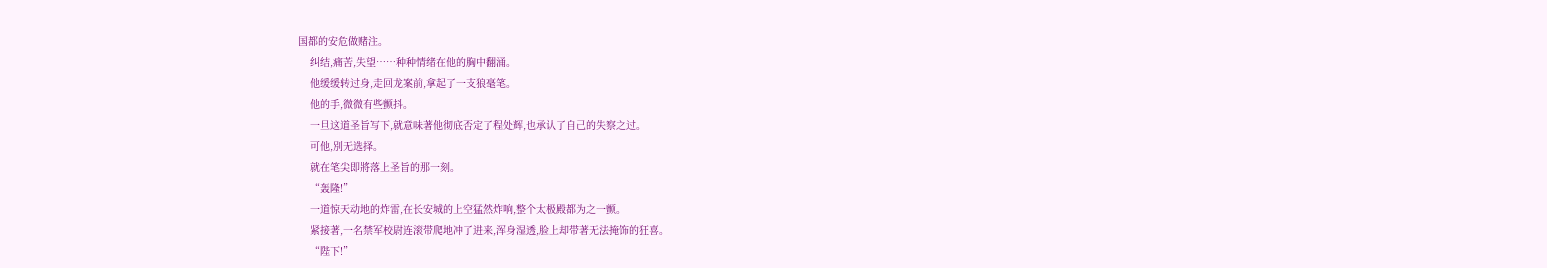国都的安危做赌注。
    纠结,痛苦,失望……种种情绪在他的胸中翻涌。
    他缓缓转过身,走回龙案前,拿起了一支狼毫笔。
    他的手,微微有些颤抖。
    一旦这道圣旨写下,就意味著他彻底否定了程处辉,也承认了自己的失察之过。
    可他,別无选择。
    就在笔尖即將落上圣旨的那一刻。
    “轰隆!”
    一道惊天动地的炸雷,在长安城的上空猛然炸响,整个太极殿都为之一颤。
    紧接著,一名禁军校尉连滚带爬地冲了进来,浑身湿透,脸上却带著无法掩饰的狂喜。
    “陛下!”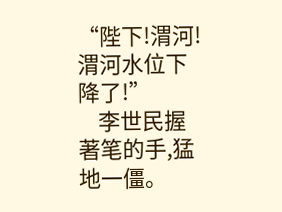“陛下!渭河!渭河水位下降了!”
    李世民握著笔的手,猛地一僵。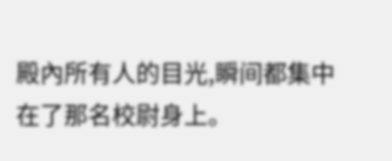殿內所有人的目光,瞬间都集中在了那名校尉身上。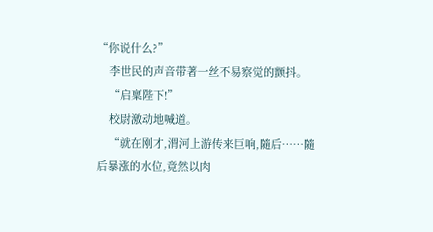“你说什么?”
    李世民的声音带著一丝不易察觉的颤抖。
    “启稟陛下!”
    校尉激动地喊道。
    “就在刚才,渭河上游传来巨响,隨后……隨后暴涨的水位,竟然以肉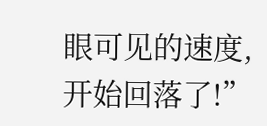眼可见的速度,开始回落了!”